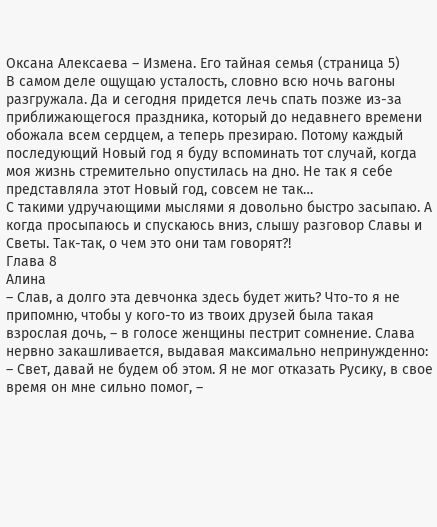Оксана Алексаева – Измена. Его тайная семья (страница 5)
В самом деле ощущаю усталость, словно всю ночь вагоны разгружала. Да и сегодня придется лечь спать позже из-за приближающегося праздника, который до недавнего времени обожала всем сердцем, а теперь презираю. Потому каждый последующий Новый год я буду вспоминать тот случай, когда моя жизнь стремительно опустилась на дно. Не так я себе представляла этот Новый год, совсем не так…
С такими удручающими мыслями я довольно быстро засыпаю. А когда просыпаюсь и спускаюсь вниз, слышу разговор Славы и Светы. Так-так, о чем это они там говорят?!
Глава 8
Алина
– Слав, а долго эта девчонка здесь будет жить? Что-то я не припомню, чтобы у кого-то из твоих друзей была такая взрослая дочь, – в голосе женщины пестрит сомнение. Слава нервно закашливается, выдавая максимально непринужденно:
– Свет, давай не будем об этом. Я не мог отказать Русику, в свое время он мне сильно помог, –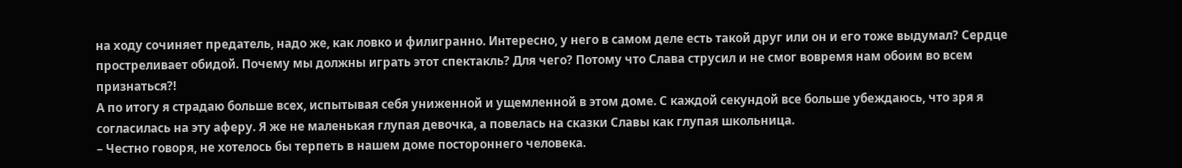на ходу сочиняет предатель, надо же, как ловко и филигранно. Интересно, у него в самом деле есть такой друг или он и его тоже выдумал? Сердце простреливает обидой. Почему мы должны играть этот спектакль? Для чего? Потому что Слава струсил и не смог вовремя нам обоим во всем признаться?!
А по итогу я страдаю больше всех, испытывая себя униженной и ущемленной в этом доме. С каждой секундой все больше убеждаюсь, что зря я согласилась на эту аферу. Я же не маленькая глупая девочка, а повелась на сказки Славы как глупая школьница.
– Честно говоря, не хотелось бы терпеть в нашем доме постороннего человека.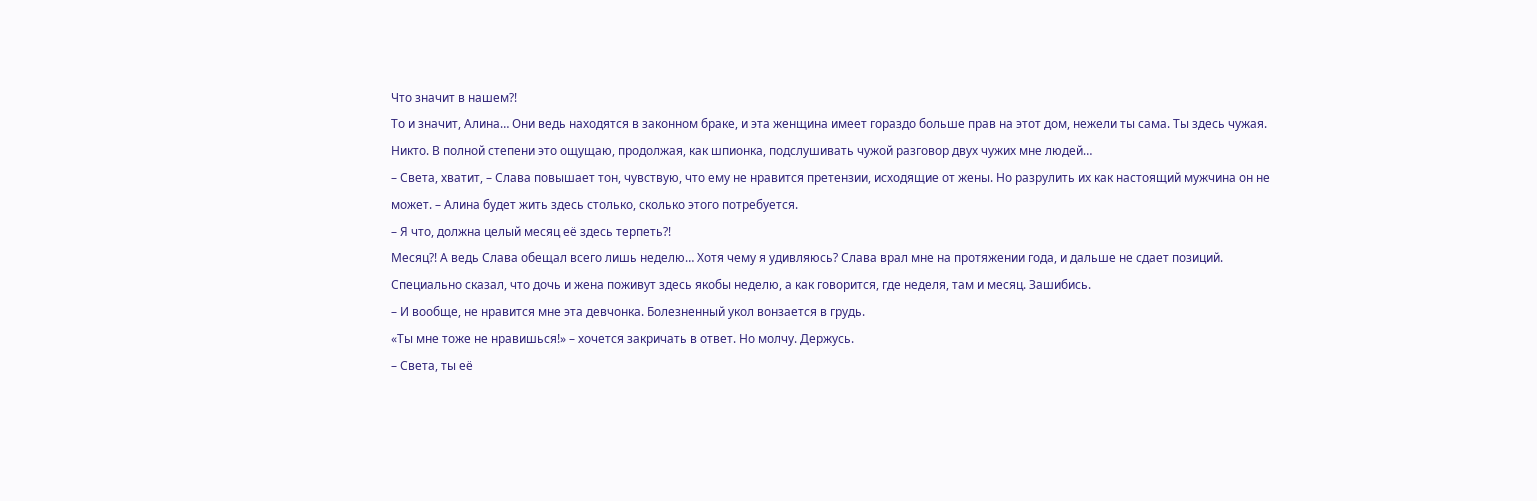Что значит в нашем?!
То и значит, Алина… Они ведь находятся в законном браке, и эта женщина имеет гораздо больше прав на этот дом, нежели ты сама. Ты здесь чужая. Никто. В полной степени это ощущаю, продолжая, как шпионка, подслушивать чужой разговор двух чужих мне людей…
– Света, хватит, – Слава повышает тон, чувствую, что ему не нравится претензии, исходящие от жены. Но разрулить их как настоящий мужчина он не может. – Алина будет жить здесь столько, сколько этого потребуется.
– Я что, должна целый месяц её здесь терпеть?!
Месяц?! А ведь Слава обещал всего лишь неделю… Хотя чему я удивляюсь? Слава врал мне на протяжении года, и дальше не сдает позиций. Специально сказал, что дочь и жена поживут здесь якобы неделю, а как говорится, где неделя, там и месяц. Зашибись.
– И вообще, не нравится мне эта девчонка. Болезненный укол вонзается в грудь.
«Ты мне тоже не нравишься!» – хочется закричать в ответ. Но молчу. Держусь.
– Света, ты её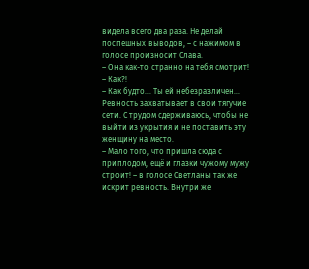видела всего два раза. Не делай поспешных выводов, – с нажимом в голосе произносит Слава.
– Она как-то странно на тебя смотрит! – Как?!
– Как будто… Ты ей небезразличен…
Ревность захватывает в свои тягучие сети. С трудом сдерживаюсь, чтобы не выйти из укрытия и не поставить эту женщину на место.
– Мало того, что пришла сюда с приплодом, ещё и глазки чужому мужу строит! – в голосе Светланы так же искрит ревность. Внутри же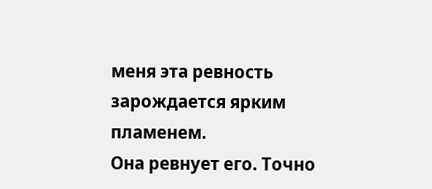меня эта ревность зарождается ярким пламенем.
Она ревнует его. Точно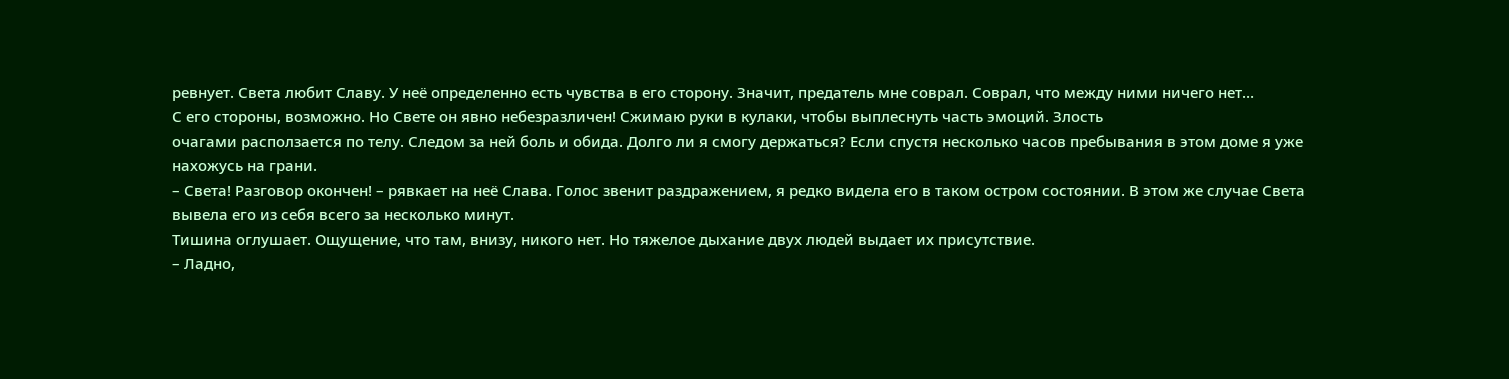ревнует. Света любит Славу. У неё определенно есть чувства в его сторону. Значит, предатель мне соврал. Соврал, что между ними ничего нет…
С его стороны, возможно. Но Свете он явно небезразличен! Сжимаю руки в кулаки, чтобы выплеснуть часть эмоций. Злость
очагами расползается по телу. Следом за ней боль и обида. Долго ли я смогу держаться? Если спустя несколько часов пребывания в этом доме я уже нахожусь на грани.
– Света! Разговор окончен! – рявкает на неё Слава. Голос звенит раздражением, я редко видела его в таком остром состоянии. В этом же случае Света вывела его из себя всего за несколько минут.
Тишина оглушает. Ощущение, что там, внизу, никого нет. Но тяжелое дыхание двух людей выдает их присутствие.
– Ладно,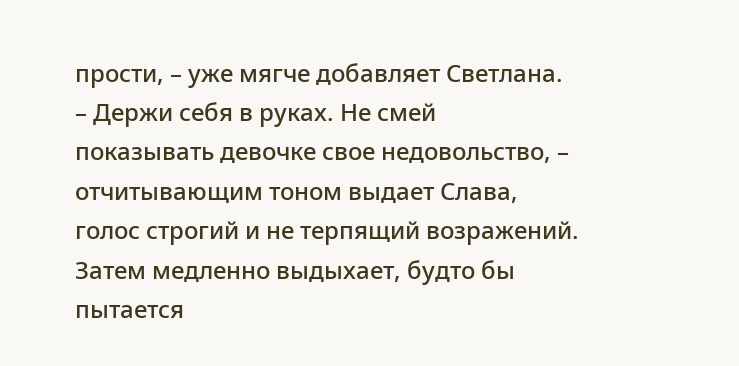прости, – уже мягче добавляет Светлана.
– Держи себя в руках. Не смей показывать девочке свое недовольство, – отчитывающим тоном выдает Слава, голос строгий и не терпящий возражений. Затем медленно выдыхает, будто бы пытается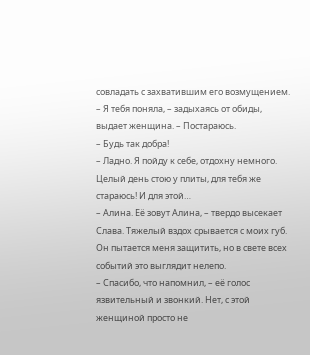совладать с захватившим его возмущением.
– Я тебя поняла, – задыхаясь от обиды, выдает женщина. – Постараюсь.
– Будь так добра!
– Ладно. Я пойду к себе, отдохну немного. Целый день стою у плиты, для тебя же стараюсь! И для этой…
– Алина. Её зовут Алина, – твердо высекает Слава. Тяжелый вздох срывается с моих губ. Он пытается меня защитить, но в свете всех событий это выглядит нелепо.
– Спасибо, что напомнил, – её голос язвительный и звонкий. Нет, с этой женщиной просто не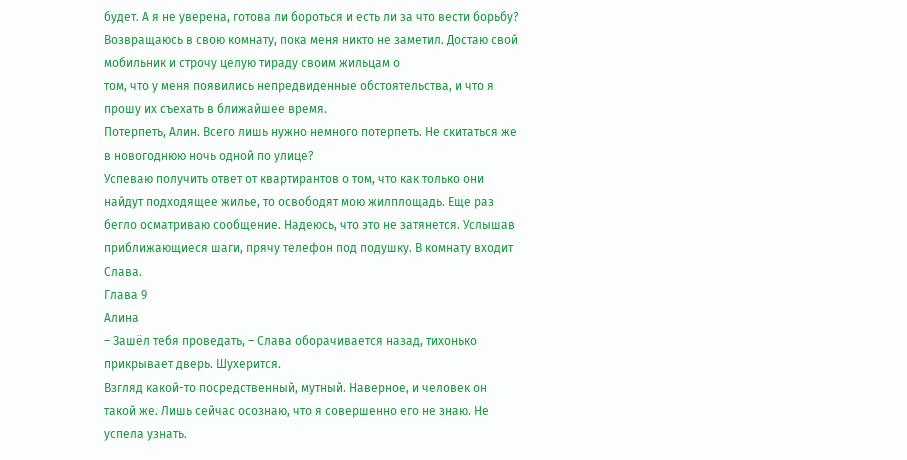будет. А я не уверена, готова ли бороться и есть ли за что вести борьбу?
Возвращаюсь в свою комнату, пока меня никто не заметил. Достаю свой мобильник и строчу целую тираду своим жильцам о
том, что у меня появились непредвиденные обстоятельства, и что я прошу их съехать в ближайшее время.
Потерпеть, Алин. Всего лишь нужно немного потерпеть. Не скитаться же в новогоднюю ночь одной по улице?
Успеваю получить ответ от квартирантов о том, что как только они найдут подходящее жилье, то освободят мою жилплощадь. Еще раз бегло осматриваю сообщение. Надеюсь, что это не затянется. Услышав приближающиеся шаги, прячу телефон под подушку. В комнату входит Слава.
Глава 9
Алина
– Зашёл тебя проведать, – Слава оборачивается назад, тихонько прикрывает дверь. Шухерится.
Взгляд какой-то посредственный, мутный. Наверное, и человек он такой же. Лишь сейчас осознаю, что я совершенно его не знаю. Не успела узнать.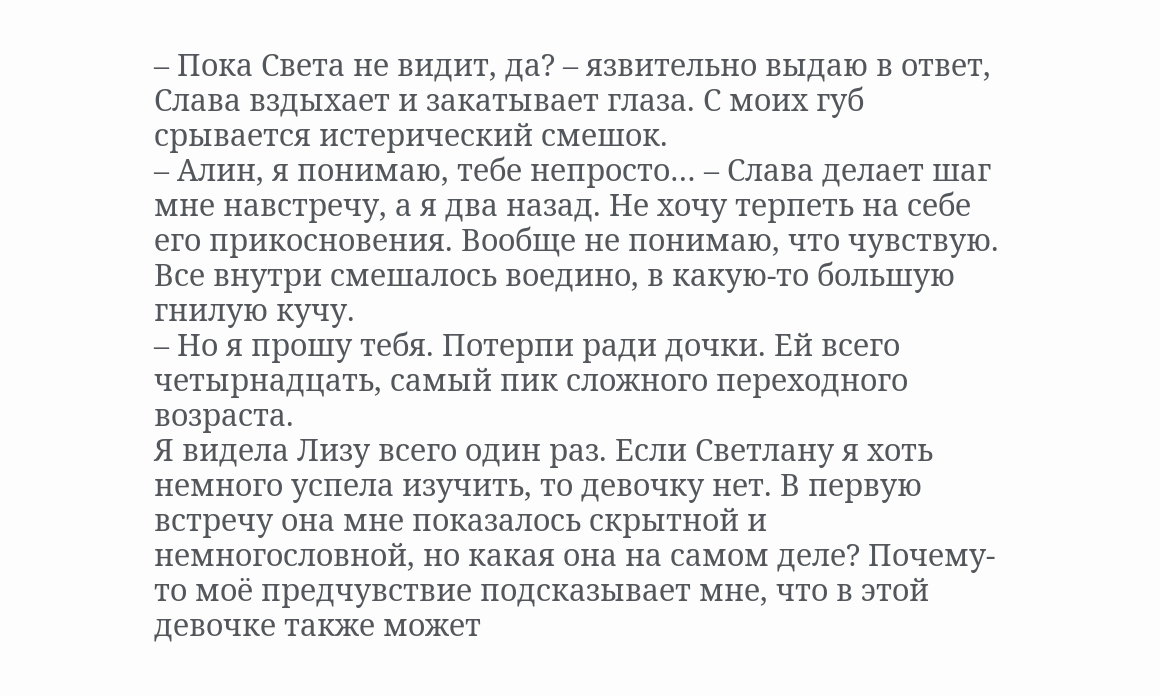– Пока Света не видит, да? – язвительно выдаю в ответ, Слава вздыхает и закатывает глаза. С моих губ срывается истерический смешок.
– Алин, я понимаю, тебе непросто… – Слава делает шаг мне навстречу, а я два назад. Не хочу терпеть на себе его прикосновения. Вообще не понимаю, что чувствую. Все внутри смешалось воедино, в какую-то большую гнилую кучу.
– Но я прошу тебя. Потерпи ради дочки. Ей всего четырнадцать, самый пик сложного переходного возраста.
Я видела Лизу всего один раз. Если Светлану я хоть немного успела изучить, то девочку нет. В первую встречу она мне показалось скрытной и немногословной, но какая она на самом деле? Почему-то моё предчувствие подсказывает мне, что в этой девочке также может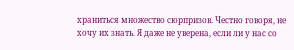храниться множество сюрпризов. Честно говоря, не хочу их знать. Я даже не уверена, если ли у нас со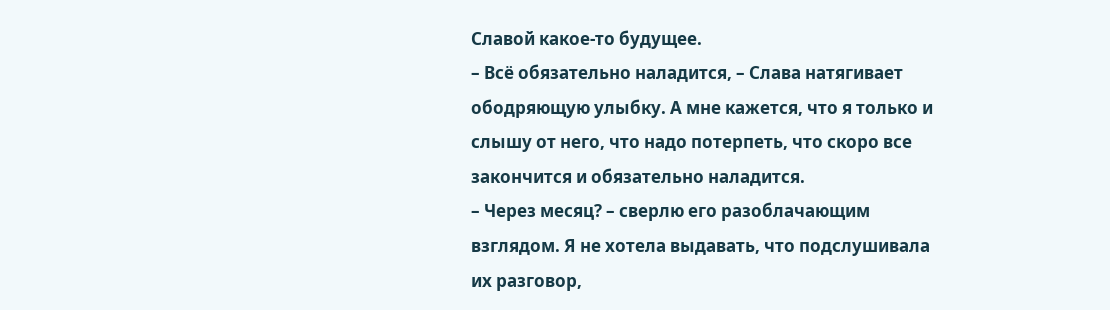Славой какое-то будущее.
– Всё обязательно наладится, – Слава натягивает ободряющую улыбку. А мне кажется, что я только и слышу от него, что надо потерпеть, что скоро все закончится и обязательно наладится.
– Через месяц? – сверлю его разоблачающим взглядом. Я не хотела выдавать, что подслушивала их разговор,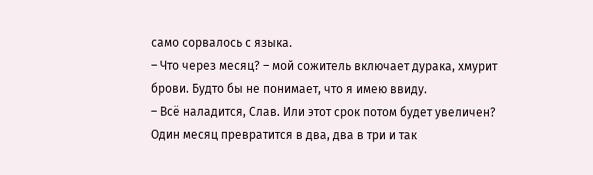само сорвалось с языка.
– Что через месяц? – мой сожитель включает дурака, хмурит брови. Будто бы не понимает, что я имею ввиду.
– Всё наладится, Слав. Или этот срок потом будет увеличен? Один месяц превратится в два, два в три и так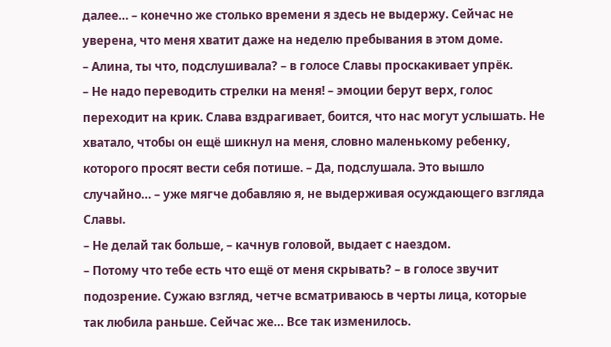далее… – конечно же столько времени я здесь не выдержу. Сейчас не уверена, что меня хватит даже на неделю пребывания в этом доме.
– Алина, ты что, подслушивала? – в голосе Славы проскакивает упрёк.
– Не надо переводить стрелки на меня! – эмоции берут верх, голос переходит на крик. Слава вздрагивает, боится, что нас могут услышать. Не хватало, чтобы он ещё шикнул на меня, словно маленькому ребенку, которого просят вести себя потише. – Да, подслушала. Это вышло случайно… – уже мягче добавляю я, не выдерживая осуждающего взгляда Славы.
– Не делай так больше, – качнув головой, выдает с наездом.
– Потому что тебе есть что ещё от меня скрывать? – в голосе звучит подозрение. Сужаю взгляд, четче всматриваюсь в черты лица, которые так любила раньше. Сейчас же… Все так изменилось.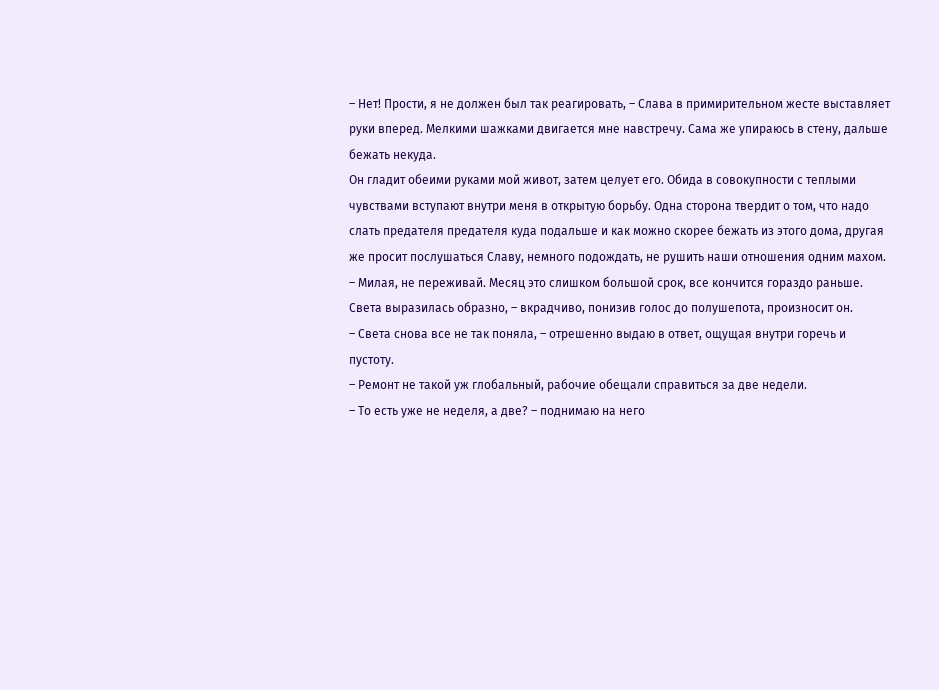– Нет! Прости, я не должен был так реагировать, – Слава в примирительном жесте выставляет руки вперед. Мелкими шажками двигается мне навстречу. Сама же упираюсь в стену, дальше бежать некуда.
Он гладит обеими руками мой живот, затем целует его. Обида в совокупности с теплыми чувствами вступают внутри меня в открытую борьбу. Одна сторона твердит о том, что надо слать предателя предателя куда подальше и как можно скорее бежать из этого дома, другая же просит послушаться Славу, немного подождать, не рушить наши отношения одним махом.
– Милая, не переживай. Месяц это слишком большой срок, все кончится гораздо раньше. Света выразилась образно, – вкрадчиво, понизив голос до полушепота, произносит он.
– Света снова все не так поняла, – отрешенно выдаю в ответ, ощущая внутри горечь и пустоту.
– Ремонт не такой уж глобальный, рабочие обещали справиться за две недели.
– То есть уже не неделя, а две? – поднимаю на него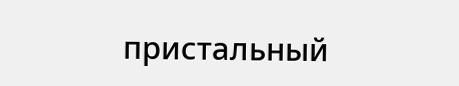пристальный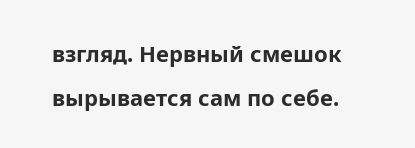взгляд. Нервный смешок вырывается сам по себе.